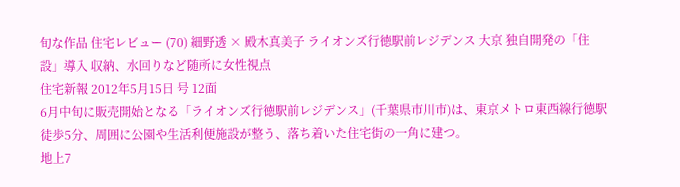旬な作品 住宅レビュー (70) 細野透 × 殿木真美子 ライオンズ行徳駅前レジデンス 大京 独自開発の「住設」導入 収納、水回りなど随所に女性視点
住宅新報 2012年5月15日 号 12面
6月中旬に販売開始となる「ライオンズ行徳駅前レジデンス」(千葉県市川市)は、東京メトロ東西線行徳駅徒歩5分、周囲に公園や生活利便施設が整う、落ち着いた住宅街の一角に建つ。
地上7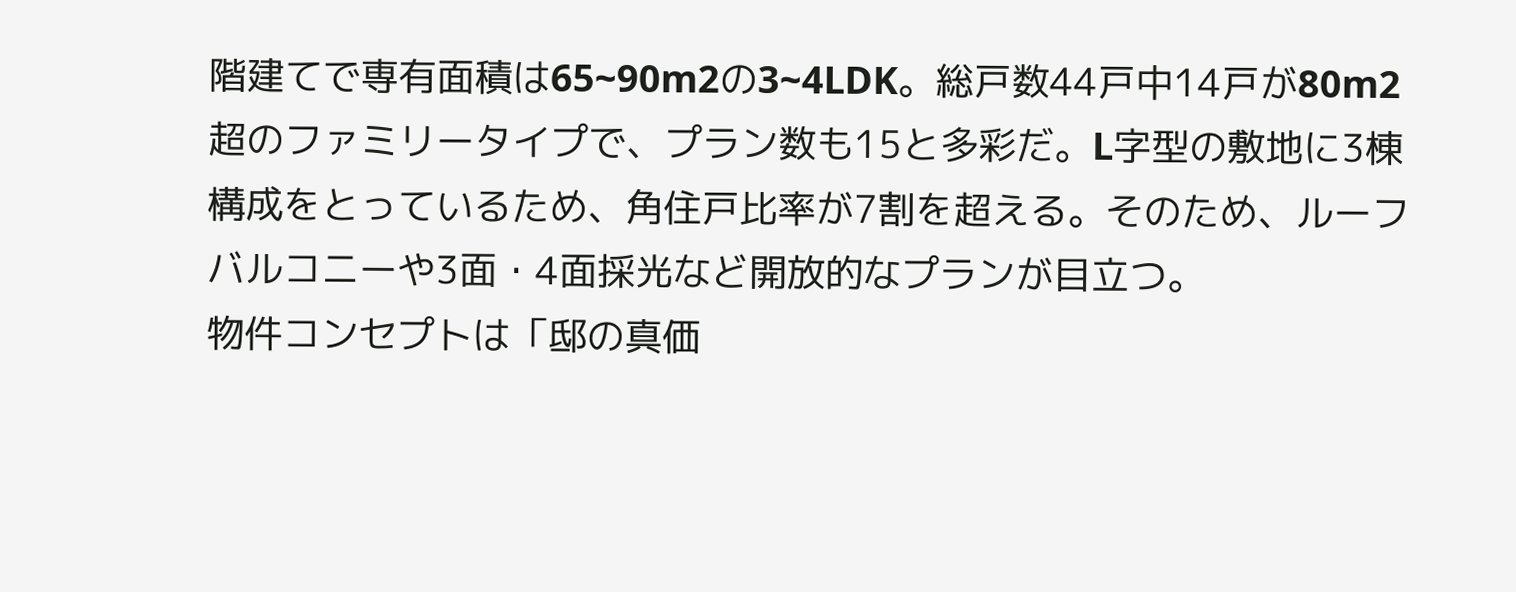階建てで専有面積は65~90m2の3~4LDK。総戸数44戸中14戸が80m2超のファミリータイプで、プラン数も15と多彩だ。L字型の敷地に3棟構成をとっているため、角住戸比率が7割を超える。そのため、ルーフバルコニーや3面・4面採光など開放的なプランが目立つ。
物件コンセプトは「邸の真価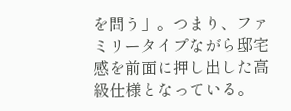を問う」。つまり、ファミリータイプながら邸宅感を前面に押し出した高級仕様となっている。